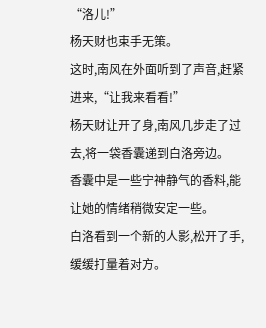“洛儿!”
杨天财也束手无策。
这时,南风在外面听到了声音,赶紧进来,“让我来看看!”
杨天财让开了身,南风几步走了过去,将一袋香囊递到白洛旁边。
香囊中是一些宁神静气的香料,能让她的情绪稍微安定一些。
白洛看到一个新的人影,松开了手,缓缓打量着对方。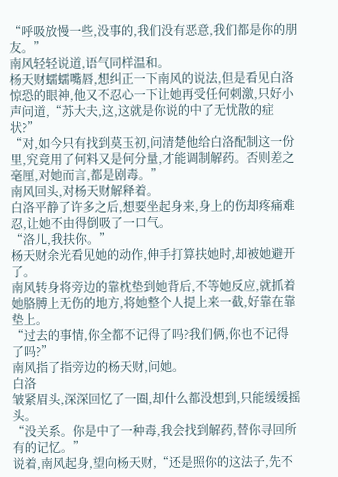“呼吸放慢一些,没事的,我们没有恶意,我们都是你的朋友。”
南风轻轻说道,语气同样温和。
杨天财蠕蠕嘴唇,想纠正一下南风的说法,但是看见白洛惊恐的眼神,他又不忍心一下让她再受任何刺激,只好小声问道,“苏大夫,这,这就是你说的中了无忧散的症状?”
“对,如今只有找到莫玉初,问清楚他给白洛配制这一份里,究竟用了何料又是何分量,才能调制解药。否则差之毫厘,对她而言,都是剧毒。”
南风回头,对杨天财解释着。
白洛平静了许多之后,想要坐起身来,身上的伤却疼痛难忍,让她不由得倒吸了一口气。
“洛儿,我扶你。”
杨天财余光看见她的动作,伸手打算扶她时,却被她避开了。
南风转身将旁边的靠枕垫到她背后,不等她反应,就抓着她胳膊上无伤的地方,将她整个人提上来一截,好靠在靠垫上。
“过去的事情,你全都不记得了吗?我们俩,你也不记得了吗?”
南风指了指旁边的杨天财,问她。
白洛
皱紧眉头,深深回忆了一圈,却什么都没想到,只能缓缓摇头。
“没关系。你是中了一种毒,我会找到解药,替你寻回所有的记忆。”
说着,南风起身,望向杨天财,“还是照你的这法子,先不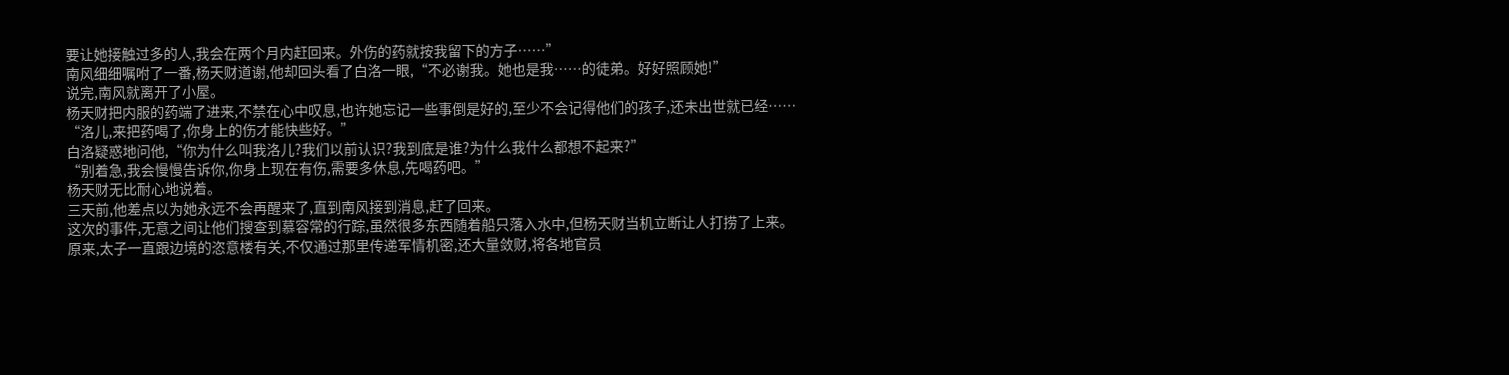要让她接触过多的人,我会在两个月内赶回来。外伤的药就按我留下的方子……”
南风细细嘱咐了一番,杨天财道谢,他却回头看了白洛一眼,“不必谢我。她也是我……的徒弟。好好照顾她!”
说完,南风就离开了小屋。
杨天财把内服的药端了进来,不禁在心中叹息,也许她忘记一些事倒是好的,至少不会记得他们的孩子,还未出世就已经……
“洛儿,来把药喝了,你身上的伤才能快些好。”
白洛疑惑地问他,“你为什么叫我洛儿?我们以前认识?我到底是谁?为什么我什么都想不起来?”
“别着急,我会慢慢告诉你,你身上现在有伤,需要多休息,先喝药吧。”
杨天财无比耐心地说着。
三天前,他差点以为她永远不会再醒来了,直到南风接到消息,赶了回来。
这次的事件,无意之间让他们搜查到慕容常的行踪,虽然很多东西随着船只落入水中,但杨天财当机立断让人打捞了上来。
原来,太子一直跟边境的恣意楼有关,不仅通过那里传递军情机密,还大量敛财,将各地官员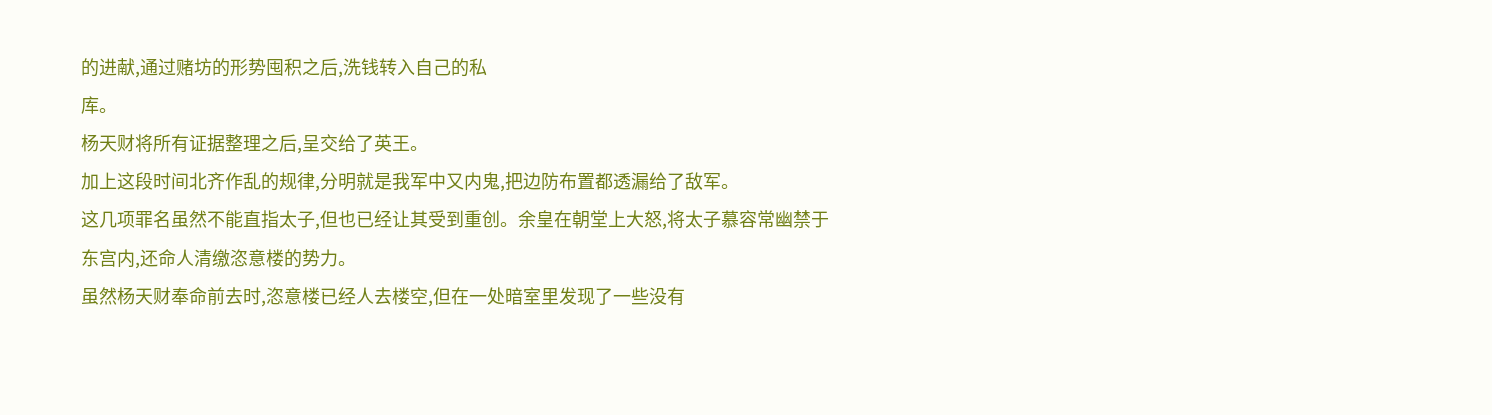的进献,通过赌坊的形势囤积之后,洗钱转入自己的私
库。
杨天财将所有证据整理之后,呈交给了英王。
加上这段时间北齐作乱的规律,分明就是我军中又内鬼,把边防布置都透漏给了敌军。
这几项罪名虽然不能直指太子,但也已经让其受到重创。余皇在朝堂上大怒,将太子慕容常幽禁于东宫内,还命人清缴恣意楼的势力。
虽然杨天财奉命前去时,恣意楼已经人去楼空,但在一处暗室里发现了一些没有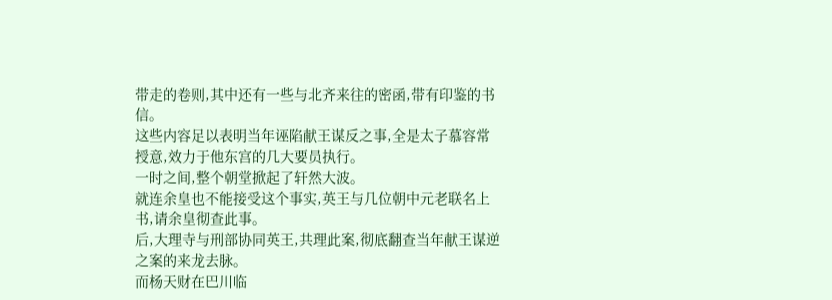带走的卷则,其中还有一些与北齐来往的密函,带有印鉴的书信。
这些内容足以表明当年诬陷献王谋反之事,全是太子慕容常授意,效力于他东宫的几大要员执行。
一时之间,整个朝堂掀起了轩然大波。
就连余皇也不能接受这个事实,英王与几位朝中元老联名上书,请余皇彻查此事。
后,大理寺与刑部协同英王,共理此案,彻底翻查当年献王谋逆之案的来龙去脉。
而杨天财在巴川临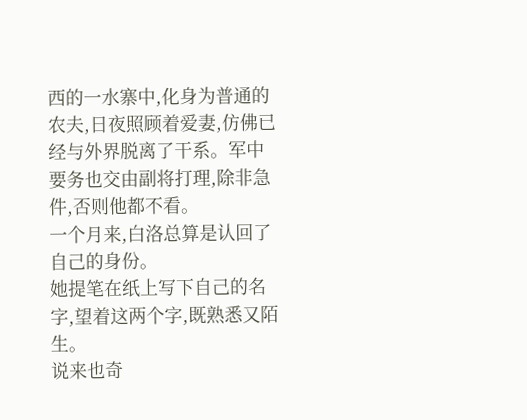西的一水寨中,化身为普通的农夫,日夜照顾着爱妻,仿佛已经与外界脱离了干系。军中要务也交由副将打理,除非急件,否则他都不看。
一个月来,白洛总算是认回了自己的身份。
她提笔在纸上写下自己的名字,望着这两个字,既熟悉又陌生。
说来也奇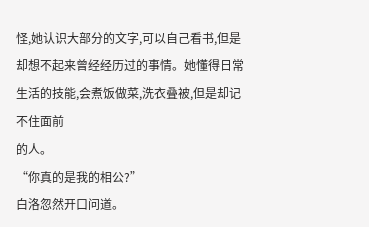怪,她认识大部分的文字,可以自己看书,但是却想不起来曾经经历过的事情。她懂得日常生活的技能,会煮饭做菜,洗衣叠被,但是却记不住面前
的人。
“你真的是我的相公?”
白洛忽然开口问道。